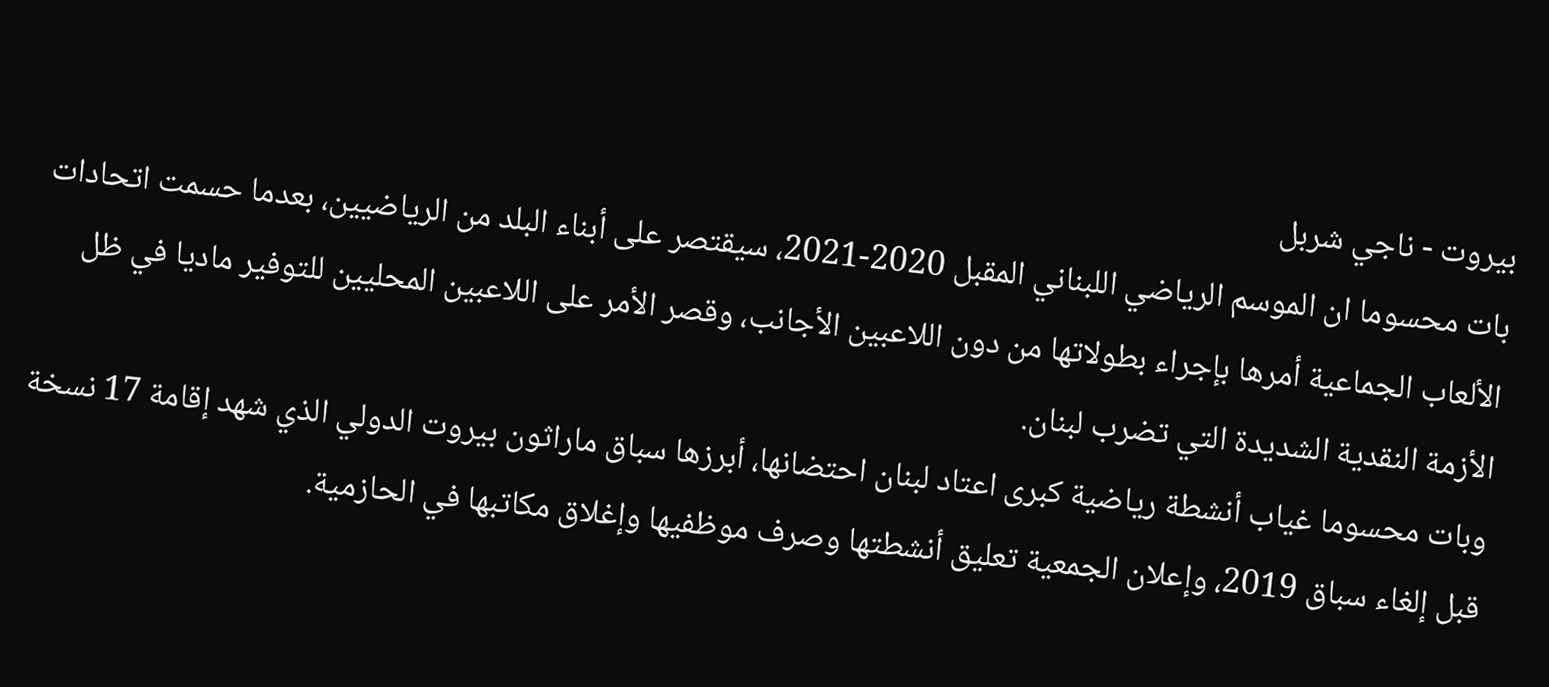بيروت - ناجي شربل
بات محسوما ان الموسم الرياضي اللبناني المقبل 2020-2021، سيقتصر على أبناء البلد من الرياضيين، بعدما حسمت اتحادات الألعاب الجماعية أمرها بإجراء بطولاتها من دون اللاعبين الأجانب، وقصر الأمر على اللاعبين المحليين للتوفير ماديا في ظل الأزمة النقدية الشديدة التي تضرب لبنان.
وبات محسوما غياب أنشطة رياضية كبرى اعتاد لبنان احتضانها، أبرزها سباق ماراثون بيروت الدولي الذي شهد إقامة 17 نسخة قبل إلغاء سباق 2019، وإعلان الجمعية تعليق أنشطتها وصرف موظفيها وإغلاق مكاتبها في الحازمية.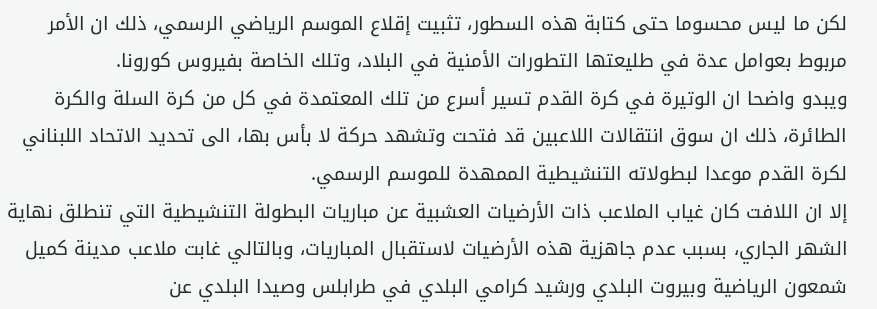لكن ما ليس محسوما حتى كتابة هذه السطور، تثبيت إقلاع الموسم الرياضي الرسمي، ذلك ان الأمر مربوط بعوامل عدة في طليعتها التطورات الأمنية في البلاد، وتلك الخاصة بفيروس كورونا.
ويبدو واضحا ان الوتيرة في كرة القدم تسير أسرع من تلك المعتمدة في كل من كرة السلة والكرة الطائرة، ذلك ان سوق انتقالات اللاعبين قد فتحت وتشهد حركة لا بأس بها، الى تحديد الاتحاد اللبناني لكرة القدم موعدا لبطولاته التنشيطية الممهدة للموسم الرسمي.
إلا ان اللافت كان غياب الملاعب ذات الأرضيات العشبية عن مباريات البطولة التنشيطية التي تنطلق نهاية الشهر الجاري، بسبب عدم جاهزية هذه الأرضيات لاستقبال المباريات، وبالتالي غابت ملاعب مدينة كميل شمعون الرياضية وبيروت البلدي ورشيد كرامي البلدي في طرابلس وصيدا البلدي عن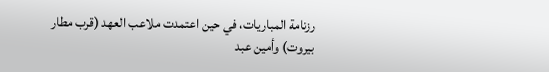رزنامة المباريات، في حين اعتمدت ملاعب العهد (قرب مطار بيروت) وأمين عبد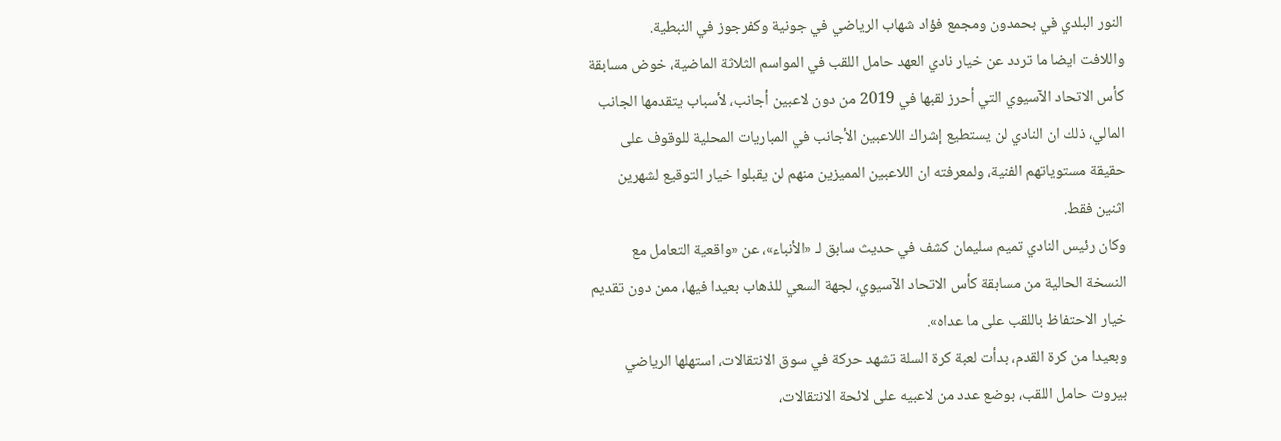النور البلدي في بحمدون ومجمع فؤاد شهاب الرياضي في جونية وكفرجوز في النبطية.
واللافت ايضا ما تردد عن خيار نادي العهد حامل اللقب في المواسم الثلاثة الماضية، خوض مسابقة كأس الاتحاد الآسيوي التي أحرز لقبها في 2019 من دون لاعبين أجانب، لأسباب يتقدمها الجانب المالي، ذلك ان النادي لن يستطيع إشراك اللاعبين الأجانب في المباريات المحلية للوقوف على حقيقة مستوياتهم الفنية، ولمعرفته ان اللاعبين المميزين منهم لن يقبلوا خيار التوقيع لشهرين اثنين فقط.
وكان رئيس النادي تميم سليمان كشف في حديث سابق لـ «الأنباء»، عن «واقعية التعامل مع النسخة الحالية من مسابقة كأس الاتحاد الآسيوي، لجهة السعي للذهاب بعيدا فيها، ممن دون تقديم خيار الاحتفاظ باللقب على ما عداه».
وبعيدا من كرة القدم، بدأت لعبة كرة السلة تشهد حركة في سوق الانتقالات، استهلها الرياضي بيروت حامل اللقب، بوضع عدد من لاعبيه على لائحة الانتقالات،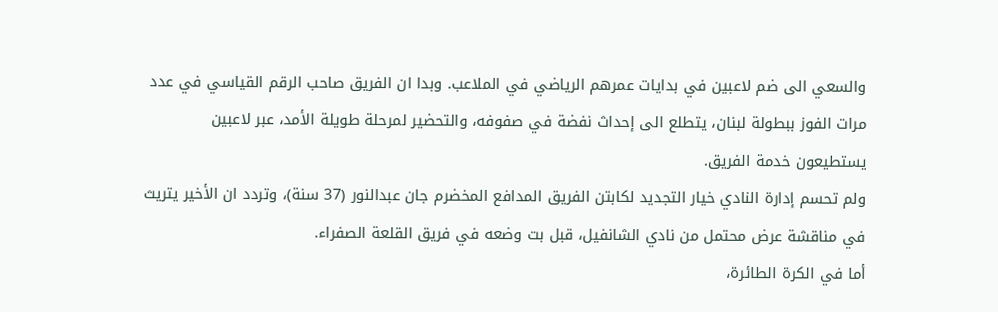والسعي الى ضم لاعبين في بدايات عمرهم الرياضي في الملاعب. وبدا ان الفريق صاحب الرقم القياسي في عدد مرات الفوز ببطولة لبنان، يتطلع الى إحداث نفضة في صفوفه، والتحضير لمرحلة طويلة الأمد، عبر لاعبين يستطيعون خدمة الفريق.
ولم تحسم إدارة النادي خيار التجديد لكابتن الفريق المدافع المخضرم جان عبدالنور (37 سنة)، وتردد ان الأخير يتريث في مناقشة عرض محتمل من نادي الشانفيل، قبل بت وضعه في فريق القلعة الصفراء.
أما في الكرة الطائرة،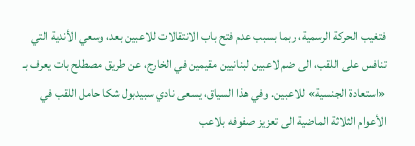فتغيب الحركة الرسمية، ربما بسبب عدم فتح باب الانتقالات للاعبين بعد، وسعي الأندية التي تنافس على اللقب، الى ضم لاعبين لبنانيين مقيمين في الخارج، عن طريق مصطلح بات يعرف بـ «استعادة الجنسية» للاعبين. وفي هذا السياق، يسعى نادي سبيدبول شكا حامل اللقب في الأعوام الثلاثة الماضية الى تعزيز صفوفه بلاعب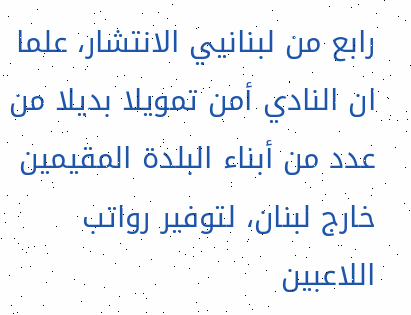رابع من لبنانيي الانتشار، علما ان النادي أمن تمويلا بديلا من عدد من أبناء البلدة المقيمين خارج لبنان، لتوفير رواتب اللاعبين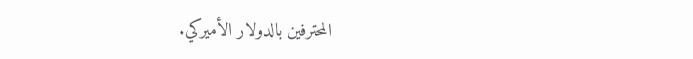المحترفين بالدولار الأميركي.